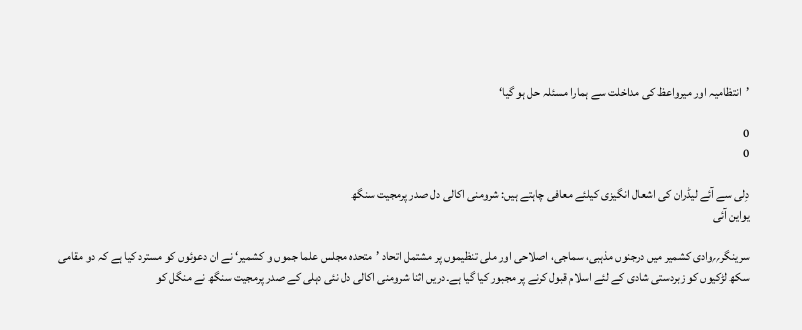’انتظامیہ اور میرواعظ کی مداخلت سے ہمارا مسئلہ حل ہو گیا‘

0
0

دِلی سے آئے لیڈران کی اشعال انگیزی کیلئے معافی چاہتے ہیں: شرومنی اکالی دل صدر پرمجیت سنگھ
یواین آئی

سرینگر؍؍وادی کشمیر میں درجنوں مذہبی، سماجی، اصلاحی اور ملی تنظیموں پر مشتمل اتحاد ’متحدہ مجلس علما جموں و کشمیر‘ نے ان دعوئوں کو مسترد کیا ہے کہ دو مقامی سکھ لڑکیوں کو زبردستی شادی کے لئے اسلام قبول کرنے پر مجبور کیا گیا ہے۔دریں اثنا شرومنی اکالی دل نئی دہلی کے صدر پرمجیت سنگھ نے منگل کو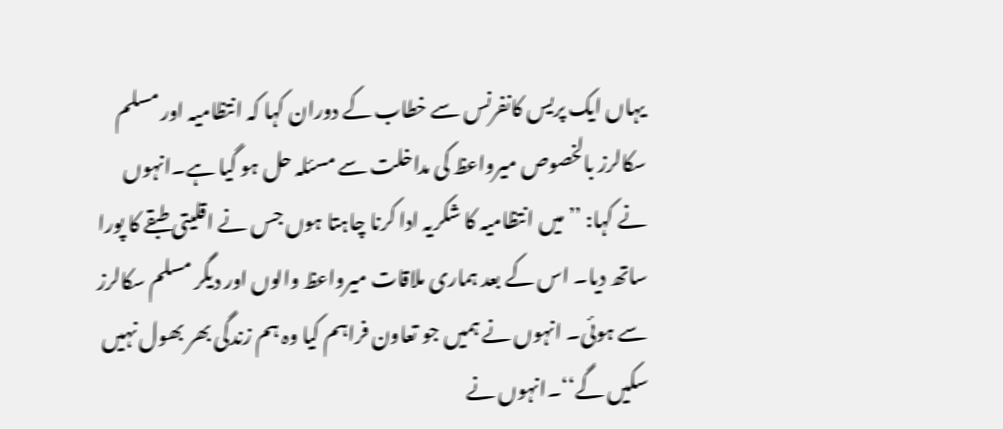یہاں ایک پریس کانفرنس سے خطاب کے دوران کہا کہ انتظامیہ اور مسلم سکالرز بالخصوص میرواعظ کی مداخلت سے مسئلہ حل ہو گیا ہے۔انہوں نے کہا: ’’میں انتظامیہ کا شکریہ ادا کرنا چاہتا ہوں جس نے اقلیتی طبقے کا پورا ساتھ دیا۔ اس کے بعد ہماری ملاقات میرواعظ والوں اور دیگر مسلم سکالرز سے ہوئی۔ انہوں نے ہمیں جو تعاون فراہم کیا وہ ہم زندگی بھر بھول نہیں سکیں گے‘‘۔انہوں نے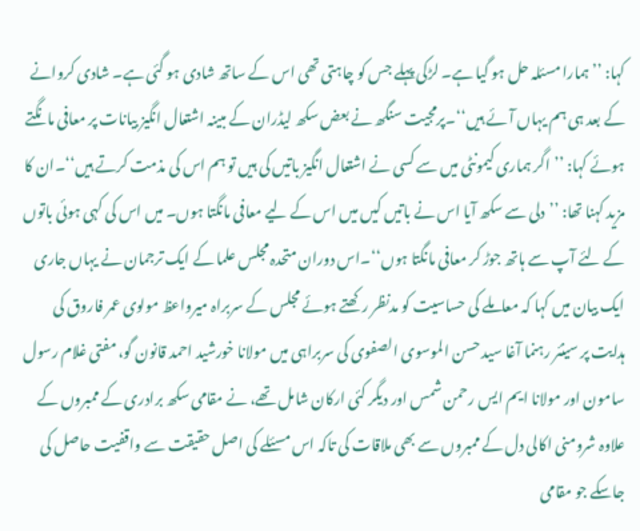کہا: ’’ہمارا مسئلہ حل ہو گیا ہے۔ لڑکی پہلے جس کو چاہتی تھی اس کے ساتھ شادی ہو گئی ہے۔ شادی کروانے کے بعد ہی ہم یہاں آئے ہیں‘‘۔پرمجیت سنگھ نے بعض سکھ لیڈران کے مبینہ اشتعال انگیز بیانات پر معافی مانگتے ہوئے کہا: ’’اگر ہماری کیمونٹی میں سے کسی نے اشتعال انگیز باتیں کی ہیں تو ہم اس کی مذمت کرتے ہیں‘‘۔ان کا مزید کہنا تھا: ’’دلی سے سکھ آیا اس نے باتیں کیں میں اس کے لیے معافی مانگتا ہوں۔ میں اس کی کہی ہوئی باتوں کے لئے آپ سے ہاتھ جوڑ کر معافی مانگتا ہوں‘‘۔اس دوران متحدہ مجلس علما کے ایک ترجمان نے یہاں جاری ایک بیان میں کہا کہ معاملے کی حساسیت کو مدنظر رکھتے ہوئے مجلس کے سربراہ میرواعظ مولوی عمر فاروق کی ہدایت پر سینئر رہنما آغا سید حسن الموسوی الصفوی کی سربراہی میں مولانا خورشید احمد قانون گو، مفتی غلام رسول سامون اور مولانا ایم ایس رحمن شمس اور دیگر کئی ارکان شامل تھے، نے مقامی سکھ برادری کے ممبروں کے علاوہ شرومنی اکالی دل کے ممبروں سے بھی ملاقات کی تاکہ اس مسئلے کی اصل حقیقت سے واقفیت حاصل کی جاسکے جو مقامی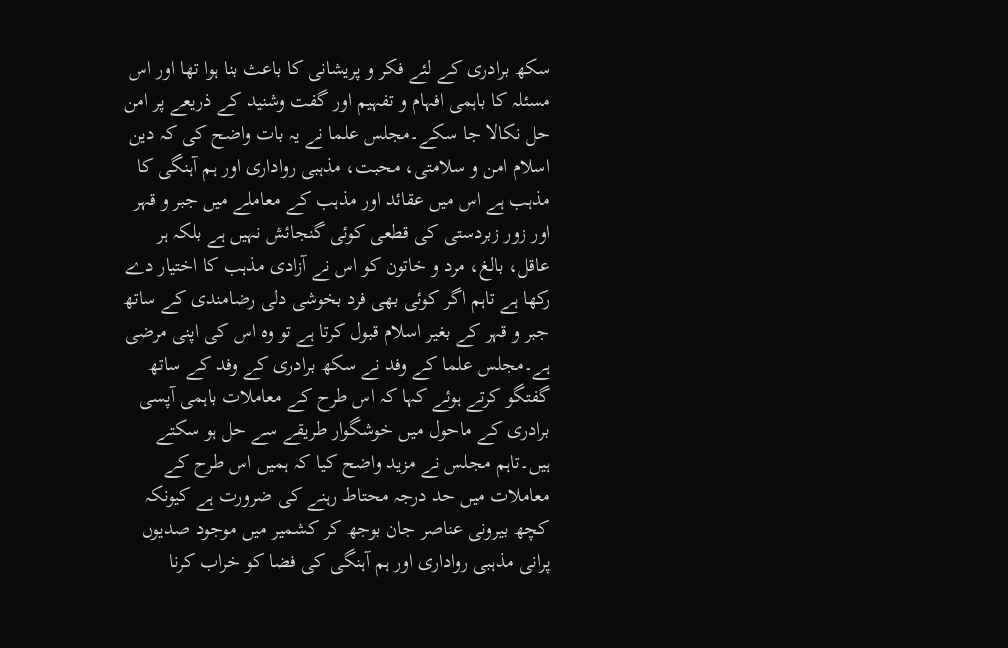سکھ برادری کے لئے فکر و پریشانی کا باعث بنا ہوا تھا اور اس مسئلہ کا باہمی افہام و تفہیم اور گفت وشنید کے ذریعے پر امن حل نکالا جا سکے۔مجلس علما نے یہ بات واضح کی کہ دین اسلام امن و سلامتی، محبت، مذہبی رواداری اور ہم آہنگی کا مذہب ہے اس میں عقائد اور مذہب کے معاملے میں جبر و قہر اور زور زبردستی کی قطعی کوئی گنجائش نہیں ہے بلکہ ہر عاقل، بالغ، مرد و خاتون کو اس نے آزادی مذہب کا اختیار دے رکھا ہے تاہم اگر کوئی بھی فرد بخوشی دلی رضامندی کے ساتھ جبر و قہر کے بغیر اسلام قبول کرتا ہے تو وہ اس کی اپنی مرضی ہے۔مجلس علما کے وفد نے سکھ برادری کے وفد کے ساتھ گفتگو کرتے ہوئے کہا کہ اس طرح کے معاملات باہمی آپسی برادری کے ماحول میں خوشگوار طریقے سے حل ہو سکتے ہیں۔تاہم مجلس نے مزید واضح کیا کہ ہمیں اس طرح کے معاملات میں حد درجہ محتاط رہنے کی ضرورت ہے کیونکہ کچھ بیرونی عناصر جان بوجھ کر کشمیر میں موجود صدیوں پرانی مذہبی رواداری اور ہم آہنگی کی فضا کو خراب کرنا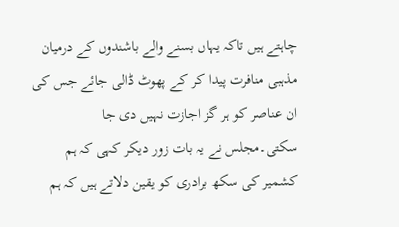چاہتے ہیں تاکہ یہاں بسنے والے باشندوں کے درمیان مذہبی منافرت پیدا کر کے پھوٹ ڈالی جائے جس کی ان عناصر کو ہر گز اجازت نہیں دی جا سکتی۔مجلس نے یہ بات زور دیکر کہی کہ ہم کشمیر کی سکھ برادری کو یقین دلاتے ہیں کہ ہم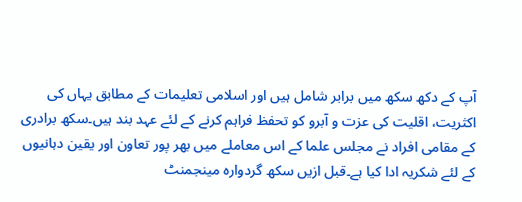آپ کے دکھ سکھ میں برابر شامل ہیں اور اسلامی تعلیمات کے مطابق یہاں کی اکثریت، اقلیت کی عزت و آبرو کو تحفظ فراہم کرنے کے لئے عہد بند ہیں۔سکھ برادری کے مقامی افراد نے مجلس علما کے اس معاملے میں بھر پور تعاون اور یقین دہانیوں کے لئے شکریہ ادا کیا ہے۔قبل ازیں سکھ گردوارہ مینجمنٹ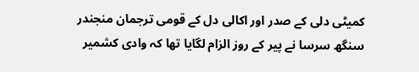کمیٹی دلی کے صدر اور اکالی دل کے قومی ترجمان منجندر سنگھ سرسا نے پیر کے روز الزام لگایا تھا کہ وادی کشمیر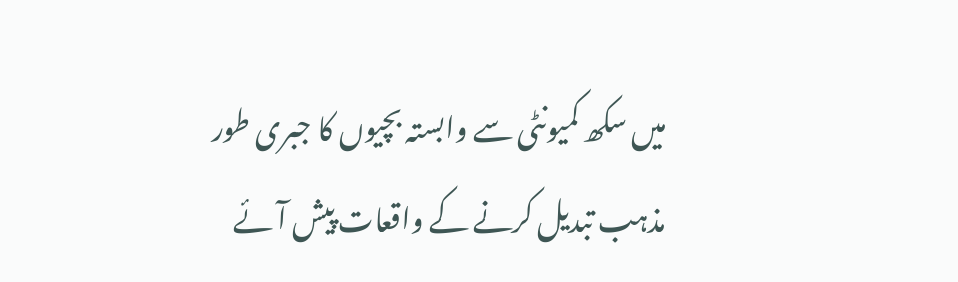میں سکھ کمیونٹی سے وابستہ بچیوں کا جبری طور مذہب تبدیل کرنے کے واقعات پیش آئے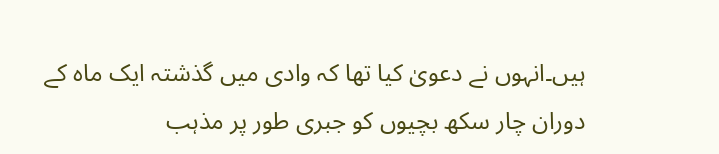ہیں۔انہوں نے دعویٰ کیا تھا کہ وادی میں گذشتہ ایک ماہ کے دوران چار سکھ بچیوں کو جبری طور پر مذہب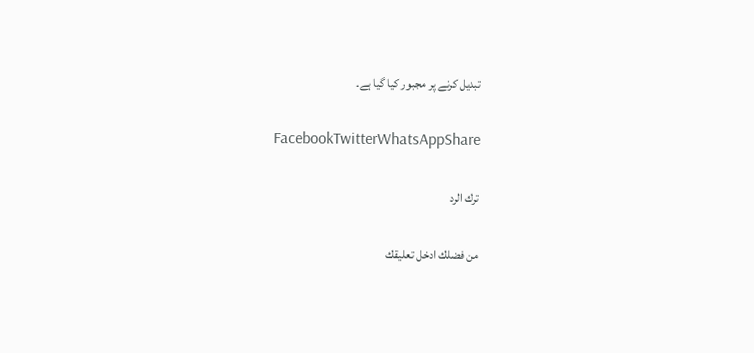تبدیل کرنے پر مجبور کیا گیا ہے۔

FacebookTwitterWhatsAppShare

ترك الرد

من فضلك ادخل تعليقك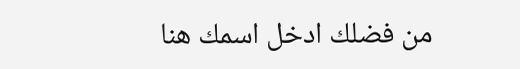من فضلك ادخل اسمك هنا